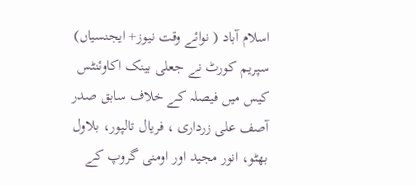اسلام آباد ( نوائے وقت نیوز+ ایجنسیاں) سپریم کورٹ نے جعلی بینک اکاوئنٹس کیس میں فیصلہ کے خلاف سابق صدر آصف علی زرداری ، فریال تالپور، بلاول بھٹو، انور مجید اور اومنی گروپ کے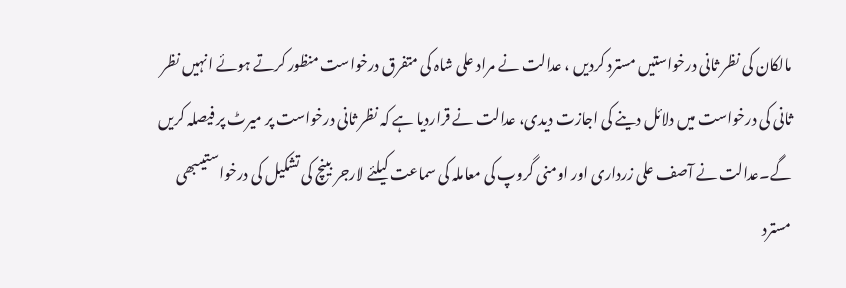مالکان کی نظر ثانی درخواستیں مسترد کردیں ، عدالت نے مراد علی شاہ کی متفرق درخواست منظور کرتے ہوئے انہیں نظر ثانی کی درخواست میں دلائل دینے کی اجازت دیدی، عدالت نے قراردیا ہے کہ نظر ثانی درخواست پر میرٹ پر فیصلہ کریں گے۔عدالت نے آصف علی زرداری اور اومنی گروپ کی معاملہ کی سماعت کیلئے لارجر بینچ کی تشکیل کی درخواستیںبھی مسترد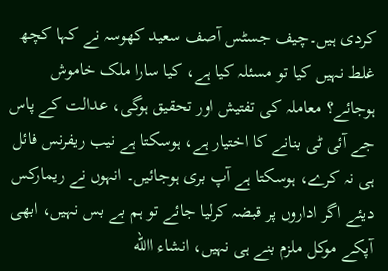کردی ہیں۔چیف جسٹس آصف سعید کھوسہ نے کہا کچھ غلط نہیں کیا تو مسئلہ کیا ہے، کیا سارا ملک خاموش ہوجائے؟ معاملہ کی تفتیش اور تحقیق ہوگی، عدالت کے پاس جے آئی ٹی بنانے کا اختیار ہے، ہوسکتا ہے نیب ریفرنس فائل ہی نہ کرے، ہوسکتا ہے آپ بری ہوجائیں۔ انہوں نے ریمارکس دیئے اگر اداروں پر قبضہ کرلیا جائے تو ہم بے بس نہیں، ابھی آپکے موکل ملزم بنے ہی نہیں، انشاء االله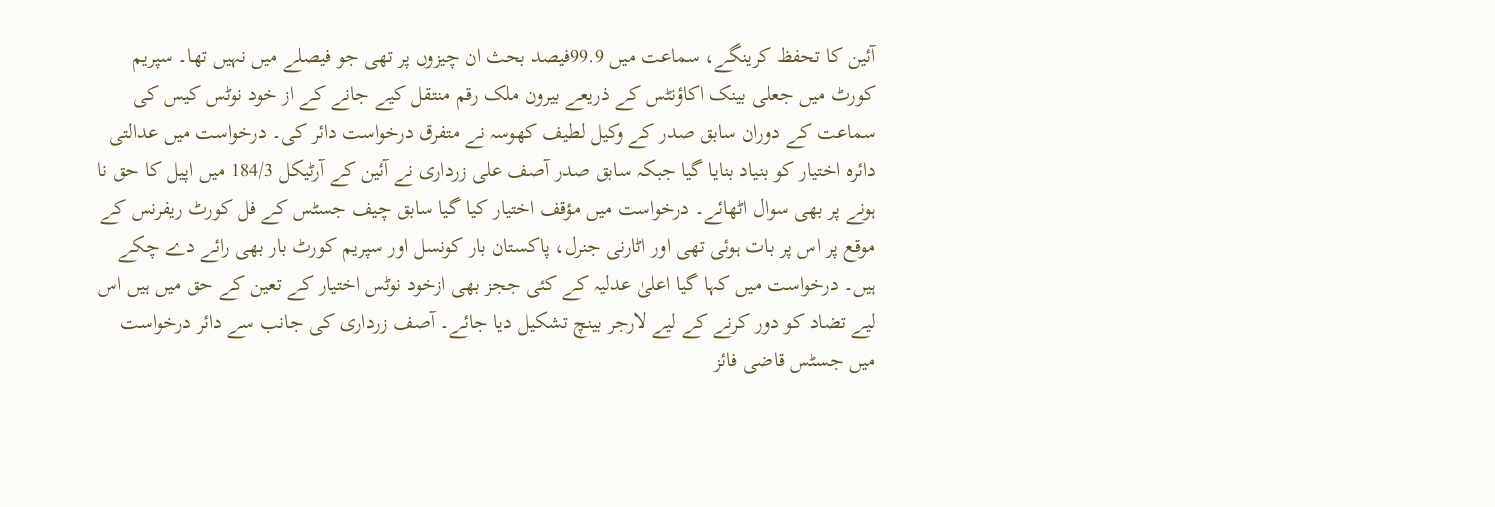آئین کا تحفظ کرینگے، سماعت میں 99.9فیصد بحث ان چیزوں پر تھی جو فیصلے میں نہیں تھا۔ سپریم کورٹ میں جعلی بینک اکاؤنٹس کے ذریعے بیرون ملک رقم منتقل کیے جانے کے از خود نوٹس کیس کی سماعت کے دوران سابق صدر کے وکیل لطیف کھوسہ نے متفرق درخواست دائر کی۔ درخواست میں عدالتی دائرہ اختیار کو بنیاد بنایا گیا جبکہ سابق صدر آصف علی زرداری نے آئین کے آرٹیکل 184/3 میں اپیل کا حق نا ہونے پر بھی سوال اٹھائے۔ درخواست میں مؤقف اختیار کیا گیا سابق چیف جسٹس کے فل کورٹ ریفرنس کے موقع پر اس پر بات ہوئی تھی اور اٹارنی جنرل، پاکستان بار کونسل اور سپریم کورٹ بار بھی رائے دے چکے ہیں۔ درخواست میں کہا گیا اعلیٰ عدلیہ کے کئی ججز بھی ازخود نوٹس اختیار کے تعین کے حق میں ہیں اس لیے تضاد کو دور کرنے کے لیے لارجر بینچ تشکیل دیا جائے۔ آصف زرداری کی جانب سے دائر درخواست میں جسٹس قاضی فائز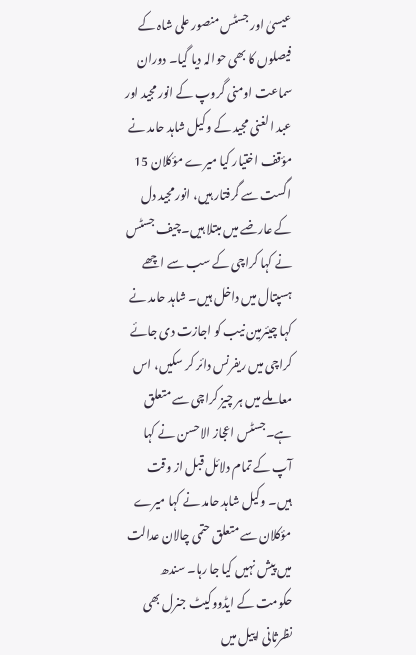عیسیٰ اور جسٹس منصور علی شاہ کے فیصلوں کا بھی حوالہ دیا گیا۔ دوران سماعت اومنی گروپ کے انور مجید اور عبد الغنی مجید کے وکیل شاہد حامد نے مؤقف اختیار کیا میرے مؤکلان 15 اگست سے گرفتار ہیں، انور مجید دل کے عارضے میں مبتلا ہیں۔چیف جسٹس نے کہا کراچی کے سب سے اچھے ہسپتال میں داخل ہیں۔ شاہد حامد نے کہا چیئرمین نیب کو اجازت دی جائے کراچی میں ریفرنس دائر کر سکیں، اس معاملے میں ہر چیز کراچی سے متعلق ہے۔جسٹس اعجاز الاحسن نے کہا آپ کے تمام دلائل قبل از وقت ہیں۔ وکیل شاہد حامد نے کہا میرے مؤکلان سے متعلق حتمی چالان عدالت میں پیش نہیں کیا جا رہا۔ سندھ حکومت کے ایڈووکیٹ جنرل بھی نظرثانی اپیل میں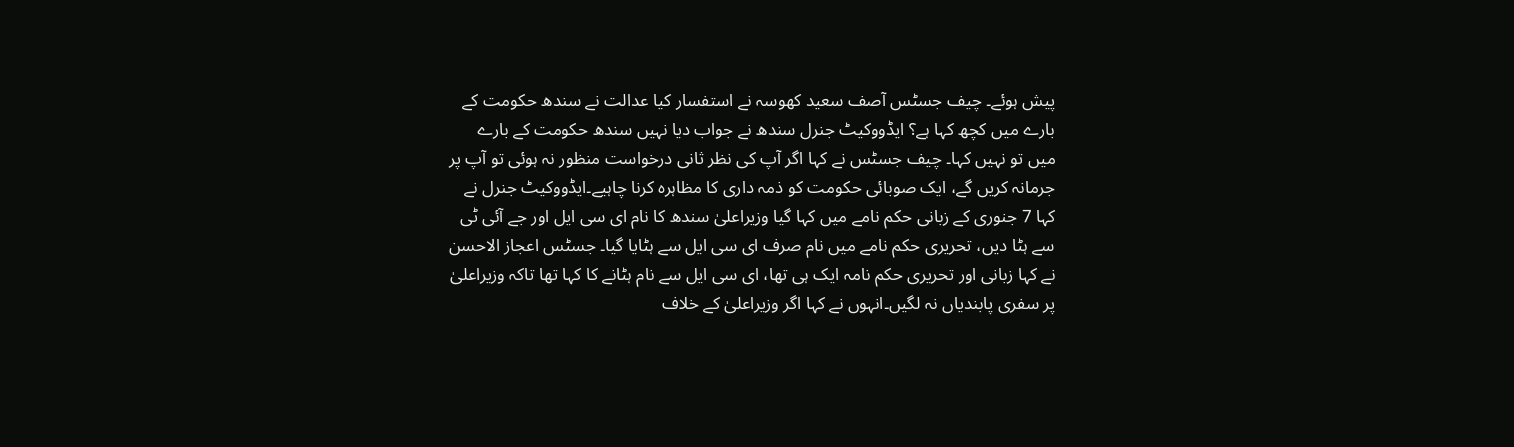پیش ہوئے۔ چیف جسٹس آصف سعید کھوسہ نے استفسار کیا عدالت نے سندھ حکومت کے بارے میں کچھ کہا ہے؟ ایڈووکیٹ جنرل سندھ نے جواب دیا نہیں سندھ حکومت کے بارے میں تو نہیں کہا۔ چیف جسٹس نے کہا اگر آپ کی نظر ثانی درخواست منظور نہ ہوئی تو آپ پر جرمانہ کریں گے، ایک صوبائی حکومت کو ذمہ داری کا مظاہرہ کرنا چاہیے۔ایڈووکیٹ جنرل نے کہا 7 جنوری کے زبانی حکم نامے میں کہا گیا وزیراعلیٰ سندھ کا نام ای سی ایل اور جے آئی ٹی سے ہٹا دیں، تحریری حکم نامے میں نام صرف ای سی ایل سے ہٹایا گیا۔ جسٹس اعجاز الاحسن نے کہا زبانی اور تحریری حکم نامہ ایک ہی تھا، ای سی ایل سے نام ہٹانے کا کہا تھا تاکہ وزیراعلیٰ پر سفری پابندیاں نہ لگیں۔انہوں نے کہا اگر وزیراعلیٰ کے خلاف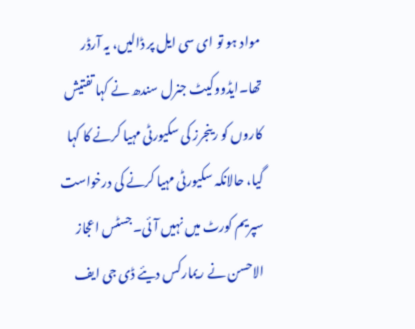مواد ہو تو ای سی ایل پر ڈالیں، یہ آرڈر تھا۔ایڈووکیٹ جنرل سندھ نے کہا تفتیش کاروں کو رینجرز کی سکیورٹی مہیا کرنے کا کہا گیا، حالانکہ سکیورٹی مہیا کرنے کی درخواست سپریم کورٹ میں نہیں آئی۔جسٹس اعجاز الاحسن نے ریمارکس دیئے ڈی جی ایف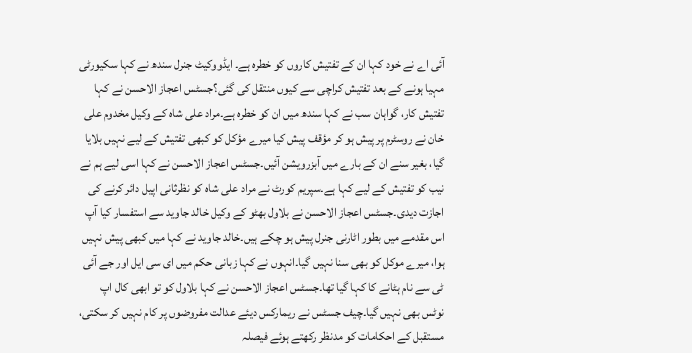آئی اے نے خود کہا ان کے تفتیش کاروں کو خطرہ ہے۔ ایڈووکیٹ جنرل سندھ نے کہا سکیورٹی مہیا ہونے کے بعد تفتیش کراچی سے کیوں منتقل کی گئی؟جسٹس اعجاز الاحسن نے کہا تفتیش کار، گواہان سب نے کہا سندھ میں ان کو خطرہ ہے۔مراد علی شاہ کے وکیل مخدوم علی خان نے روسٹرم پر پیش ہو کر مؤقف پیش کیا میرے مؤکل کو کبھی تفتیش کے لیے نہیں بلایا گیا، بغیر سنے ان کے بارے میں آبزرویشن آئیں۔جسٹس اعجاز الاحسن نے کہا اسی لیے ہم نے نیب کو تفتیش کے لیے کہا ہے۔سپریم کورٹ نے مراد علی شاہ کو نظرثانی اپیل دائر کرنے کی اجازت دیدی۔جسٹس اعجاز الاحسن نے بلاول بھٹو کے وکیل خالد جاوید سے استفسار کیا آپ اس مقدمے میں بطور اٹارنی جنرل پیش ہو چکے ہیں۔خالد جاوید نے کہا میں کبھی پیش نہیں ہوا، میرے موکل کو بھی سنا نہیں گیا۔انہوں نے کہا زبانی حکم میں ای سی ایل اور جے آئی ٹی سے نام ہٹانے کا کہا گیا تھا۔جسٹس اعجاز الاحسن نے کہا بلاول کو تو ابھی کال اپ نوٹس بھی نہیں گیا۔چیف جسٹس نے ریمارکس دیئے عدالت مفروضوں پر کام نہیں کر سکتی، مستقبل کے احکامات کو مدنظر رکھتے ہوئے فیصلہ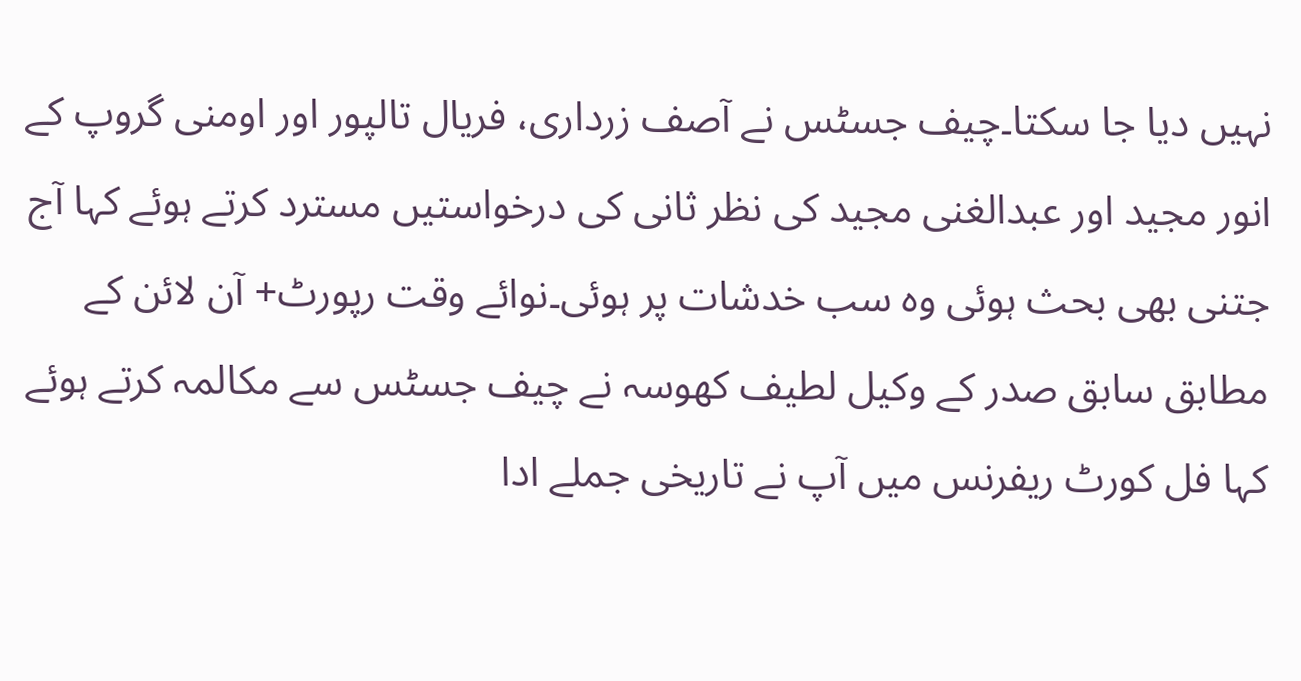نہیں دیا جا سکتا۔چیف جسٹس نے آصف زرداری، فریال تالپور اور اومنی گروپ کے انور مجید اور عبدالغنی مجید کی نظر ثانی کی درخواستیں مسترد کرتے ہوئے کہا آج جتنی بھی بحث ہوئی وہ سب خدشات پر ہوئی۔نوائے وقت رپورٹ+ آن لائن کے مطابق سابق صدر کے وکیل لطیف کھوسہ نے چیف جسٹس سے مکالمہ کرتے ہوئے کہا فل کورٹ ریفرنس میں آپ نے تاریخی جملے ادا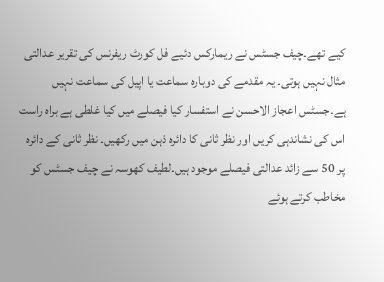کیے تھے۔چیف جسٹس نے ریمارکس دئیے فل کورٹ ریفرنس کی تقریر عدالتی مثال نہیں ہوتی۔ یہ مقدمے کی دوبارہ سماعت یا اپیل کی سماعت نہیں ہے۔جسٹس اعجاز الاحسن نے استفسار کیا فیصلے میں کیا غلطی ہے براہ راست اس کی نشاندہی کریں اور نظر ثانی کا دائرہ ذہن میں رکھیں۔ نظر ثانی کے دائرہ پر 50 سے زائد عدالتی فیصلے موجود ہیں۔لطیف کھوسہ نے چیف جسٹس کو مخاطب کرتے ہوئے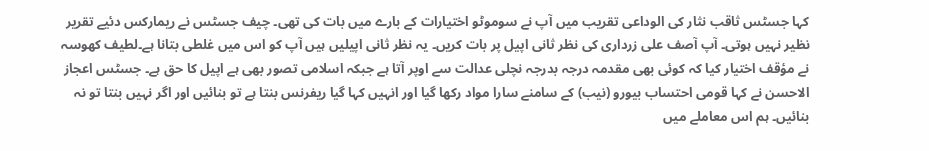کہا جسٹس ثاقب نثار کی الوداعی تقریب میں آپ نے سوموٹو اختیارات کے بارے میں بات کی تھی۔ چیف جسٹس نے ریمارکس دئیے تقریر نظیر نہیں ہوتی۔ آپ آصف علی زرداری کی نظر ثانی اپیل پر بات کریں۔ یہ نظر ثانی اپیلیں ہیں آپ کو اس میں غلطی بتانا ہے۔لطیف کھوسہ نے مؤقف اختیار کیا کہ کوئی بھی مقدمہ درجہ بدرجہ نچلی عدالت سے اوپر آتا ہے جبکہ اسلامی تصور بھی ہے اپیل کا حق ہے۔ جسٹس اعجاز الاحسن نے کہا قومی احتساب بیورو (نیب) کے سامنے سارا مواد رکھا گیا اور انہیں کہا گیا ریفرنس بنتا ہے تو بنائیں اور اگر نہیں بنتا تو نہ بنائیں۔ ہم اس معاملے میں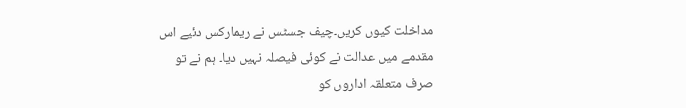مداخلت کیوں کریں۔چیف جسٹس نے ریمارکس دئیے اس مقدمے میں عدالت نے کوئی فیصلہ نہیں دیا۔ ہم نے تو صرف متعلقہ اداروں کو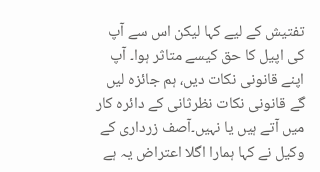تفتیش کے لیے کہا لیکن اس سے آپ کی اپیل کا حق کیسے متاثر ہوا۔ آپ اپنے قانونی نکات دیں، ہم جائزہ لیں گے قانونی نکات نظرثانی کے دائرہ کار میں آتے ہیں یا نہیں۔آصف زرداری کے وکیل نے کہا ہمارا اگلا اعتراض یہ ہے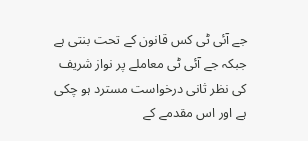جے آئی ٹی کس قانون کے تحت بنتی ہے جبکہ جے آئی ٹی معاملے پر نواز شریف کی نظر ثانی درخواست مسترد ہو چکی ہے اور اس مقدمے کے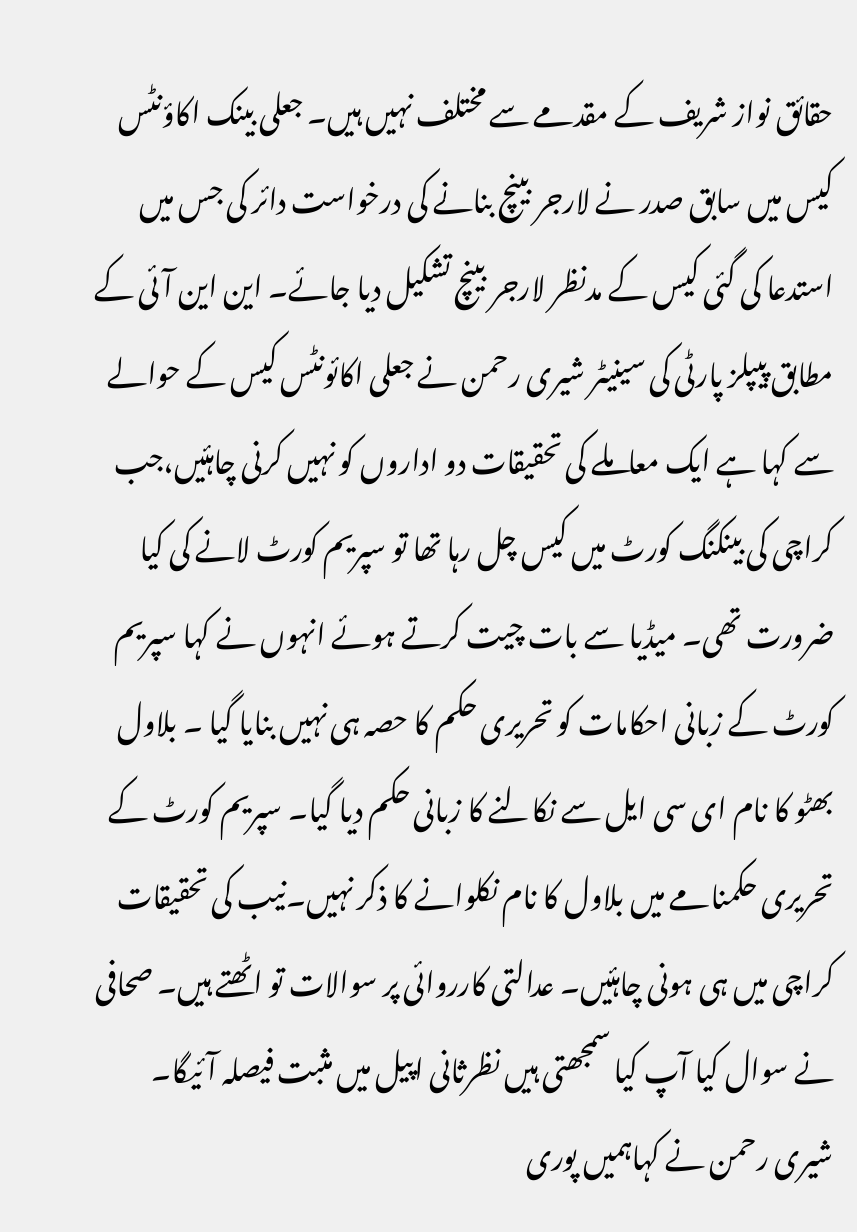حقائق نواز شریف کے مقدمے سے مختلف نہیں ہیں۔ جعلی بینک اکاؤنٹس کیس میں سابق صدر نے لارجر بینچ بنانے کی درخواست دائر کی جس میں استدعا کی گئی کیس کے مدنظر لارجر بینچ تشکیل دیا جائے۔ این این آئی کے مطابق پیپلز پارٹی کی سینیٹر شیری رحمن نے جعلی اکائونٹس کیس کے حوالے سے کہا ہے ایک معاملے کی تحقیقات دو اداروں کو نہیں کرنی چاہئیں،جب کراچی کی بینکنگ کورٹ میں کیس چل رہا تھا تو سپریم کورٹ لانے کی کیا ضرورت تھی۔ میڈیا سے بات چیت کرتے ہوئے انہوں نے کہا سپریم کورٹ کے زبانی احکامات کو تحریری حکم کا حصہ ہی نہیں بنایا گیا ۔ بلاول بھٹو کا نام ای سی ایل سے نکالنے کا زبانی حکم دیا گیا۔ سپریم کورٹ کے تحریری حکمنامے میں بلاول کا نام نکلوانے کا ذکر نہیں۔نیب کی تحقیقات کراچی میں ہی ہونی چاہئیں۔ عدالتی کارروائی پر سوالات تو اٹھتے ہیں۔ صحافی نے سوال کیا آپ کیا سمجھتی ہیں نظرثانی اپیل میں مثبت فیصلہ آئیگا۔ شیری رحمن نے کہاہمیں پوری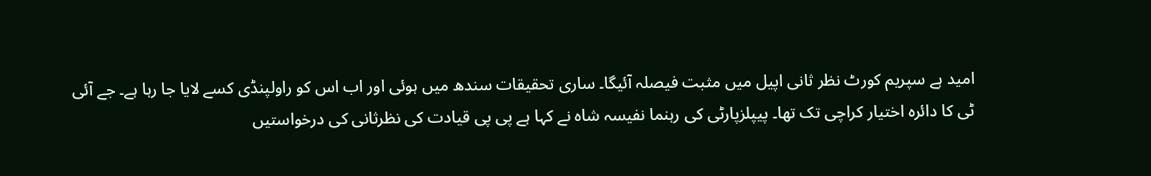امید ہے سپریم کورٹ نظر ثانی اپیل میں مثبت فیصلہ آئیگا۔ ساری تحقیقات سندھ میں ہوئی اور اب اس کو راولپنڈی کسے لایا جا رہا ہے۔ جے آئی ٹی کا دائرہ اختیار کراچی تک تھا۔ پیپلزپارٹی کی رہنما نفیسہ شاہ نے کہا ہے پی پی قیادت کی نظرثانی کی درخواستیں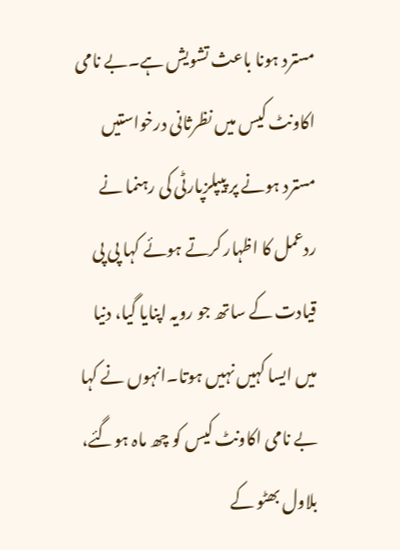مسترد ہونا باعث تشویش ہے۔بے نامی اکاونٹ کیس میں نظرثانی درخواستیں مسترد ہونے پر پیپلزپارٹی کی رہنما نے ردعمل کا اظہار کرتے ہوئے کہا پی پی قیادت کے ساتھ جو رویہ اپنایا گیا، دنیا میں ایسا کہیں نہیں ہوتا۔انہوں نے کہا بے نامی اکاونٹ کیس کو چھ ماہ ہوگئے، بلاول بھٹو کے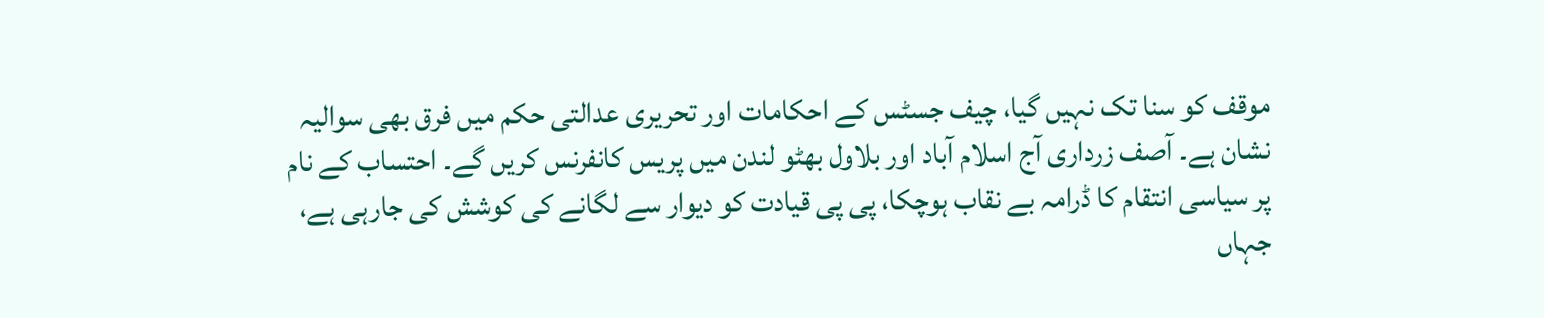موقف کو سنا تک نہیں گیا، چیف جسٹس کے احکامات اور تحریری عدالتی حکم میں فرق بھی سوالیہ نشان ہے۔ آصف زرداری آج اسلام آباد اور بلاول بھٹو لندن میں پریس کانفرنس کریں گے۔ احتساب کے نام پر سیاسی انتقام کا ڈرامہ بے نقاب ہوچکا، پی پی قیادت کو دیوار سے لگانے کی کوشش کی جارہی ہے، جہاں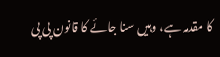کا مقدمہ ہے، وہیں سنا جائے کا قانون پی پی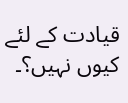قیادت کے لئے کیوں نہیں؟۔